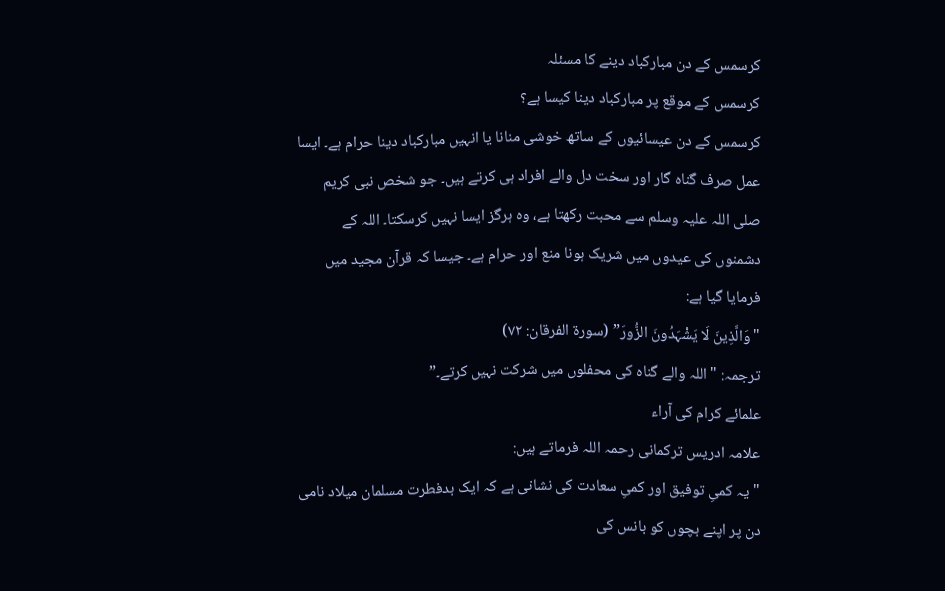کرسمس کے دن مبارکباد دینے کا مسئلہ
کرسمس کے موقع پر مبارکباد دینا کیسا ہے؟
کرسمس کے دن عیسائیوں کے ساتھ خوشی منانا یا انہیں مبارکباد دینا حرام ہے۔ ایسا عمل صرف گناہ گار اور سخت دل والے افراد ہی کرتے ہیں۔ جو شخص نبی کریم صلی اللہ علیہ وسلم سے محبت رکھتا ہے، وہ ہرگز ایسا نہیں کرسکتا۔ اللہ کے دشمنوں کی عیدوں میں شریک ہونا منع اور حرام ہے۔ جیسا کہ قرآن مجید میں فرمایا گیا ہے:
"وَالَّذِینَ لَا یَشْہَدُونَ الزُّورَ” (سورۃ الفرقان: ۷۲)
ترجمہ: "اللہ والے گناہ کی محفلوں میں شرکت نہیں کرتے۔”
علمائے کرام کی آراء
علامہ ادریس ترکمانی رحمہ اللہ فرماتے ہیں:
"یہ کمیِ توفیق اور کمیِ سعادت کی نشانی ہے کہ ایک بدفطرت مسلمان میلاد نامی دن پر اپنے بچوں کو بانس کی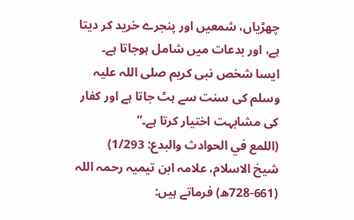چھڑیاں، شمعیں اور پنجرے خرید کر دیتا ہے، اور بدعات میں شامل ہوجاتا ہے۔ ایسا شخص نبی کریم صلی اللہ علیہ وسلم کی سنت سے ہٹ جاتا ہے اور کفار کی مشابہت اختیار کرتا ہے۔”
(اللمع في الحوادث والبدع: 1/293)
شیخ الاسلام، علامہ ابن تیمیہ رحمہ اللہ (661-728ھ) فرماتے ہیں: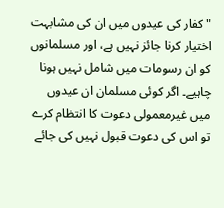"کفار کی عیدوں میں ان کی مشابہت اختیار کرنا جائز نہیں ہے، اور مسلمانوں کو ان رسومات میں شامل نہیں ہونا چاہیے۔ اگر کوئی مسلمان ان عیدوں میں غیرمعمولی دعوت کا انتظام کرے تو اس کی دعوت قبول نہیں کی جائے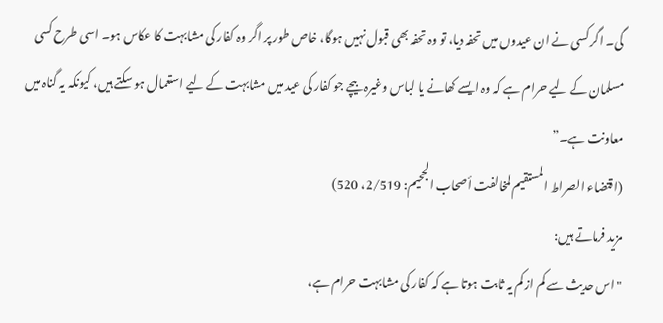گی۔ اگر کسی نے ان عیدوں میں تحفہ دیا، تو وہ تحفہ بھی قبول نہیں ہوگا، خاص طور پر اگر وہ کفار کی مشابہت کا عکاس ہو۔ اسی طرح کسی مسلمان کے لیے حرام ہے کہ وہ ایسے کھانے یا لباس وغیرہ بیچے جو کفار کی عید میں مشابہت کے لیے استعمال ہو سکتے ہیں، کیونکہ یہ گناہ میں معاونت ہے۔”
(اقتضاء الصراط المستقیم لمخالفت أصحاب الجحیم: 2/519، 520)
مزید فرماتے ہیں:
"اس حدیث سے کم از کم یہ ثابت ہوتا ہے کہ کفار کی مشابہت حرام ہے،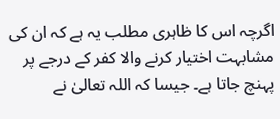اگرچہ اس کا ظاہری مطلب یہ ہے کہ ان کی مشابہت اختیار کرنے والا کفر کے درجے پر پہنچ جاتا ہے۔ جیسا کہ اللہ تعالیٰ نے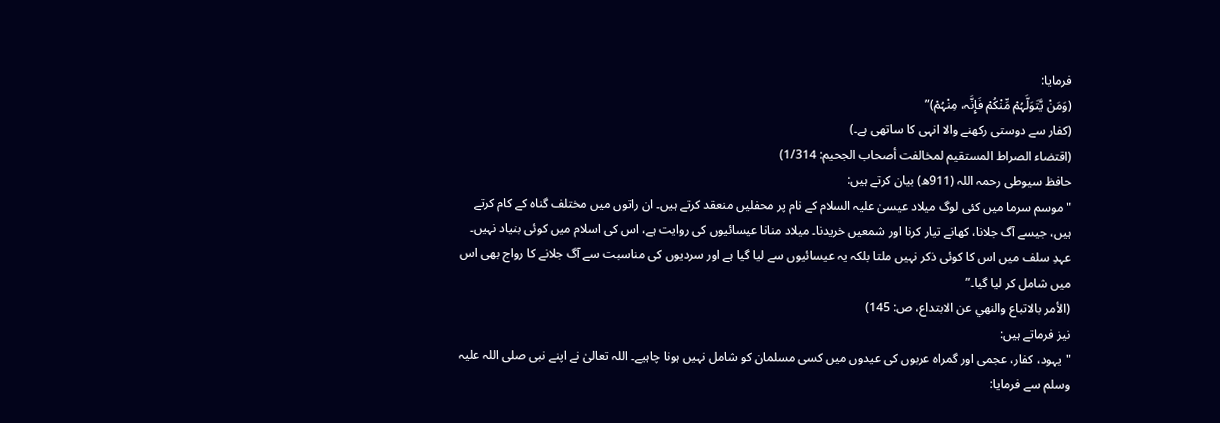فرمایا:
(وَمَنْ یَّتَوَلَّہُمْ مِّنْکُمْ فَإِنَّہ، مِنْہُمْ)”
(کفار سے دوستی رکھنے والا انہی کا ساتھی ہے۔)
(اقتضاء الصراط المستقیم لمخالفت أصحاب الجحیم: 1/314)
حافظ سیوطی رحمہ اللہ (911ھ) بیان کرتے ہیں:
"موسم سرما میں کئی لوگ میلاد عیسیٰ علیہ السلام کے نام پر محفلیں منعقد کرتے ہیں۔ ان راتوں میں مختلف گناہ کے کام کرتے ہیں، جیسے آگ جلانا، کھانے تیار کرنا اور شمعیں خریدنا۔ میلاد منانا عیسائیوں کی روایت ہے، اس کی اسلام میں کوئی بنیاد نہیں۔ عہدِ سلف میں اس کا کوئی ذکر نہیں ملتا بلکہ یہ عیسائیوں سے لیا گیا ہے اور سردیوں کی مناسبت سے آگ جلانے کا رواج بھی اس میں شامل کر لیا گیا۔”
(الأمر بالاتباع والنهي عن الابتداع، ص: 145)
نیز فرماتے ہیں:
"یہود، کفار، عجمی اور گمراہ عربوں کی عیدوں میں کسی مسلمان کو شامل نہیں ہونا چاہیے۔ اللہ تعالیٰ نے اپنے نبی صلی اللہ علیہ وسلم سے فرمایا: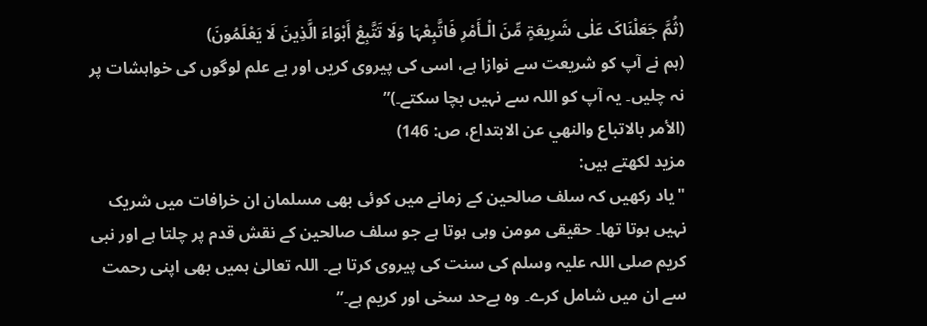(ثُمَّ جَعَلْنَاکَ عَلٰی شَرِیعَۃٍ مِّنَ الْـأَمْرِ فَاتَّبِعْہَا وَلَا تَتَّبِعْ أَہْوَاءَ الَّذِینَ لَا یَعْلَمُونَ)
(ہم نے آپ کو شریعت سے نوازا ہے، اسی کی پیروی کریں اور بے علم لوگوں کی خواہشات پر نہ چلیں۔ یہ آپ کو اللہ سے نہیں بچا سکتے۔)”
(الأمر بالاتباع والنهي عن الابتداع، ص: 146)
مزید لکھتے ہیں:
"یاد رکھیں کہ سلف صالحین کے زمانے میں کوئی بھی مسلمان ان خرافات میں شریک نہیں ہوتا تھا۔ حقیقی مومن وہی ہوتا ہے جو سلف صالحین کے نقش قدم پر چلتا ہے اور نبی کریم صلی اللہ علیہ وسلم کی سنت کی پیروی کرتا ہے۔ اللہ تعالیٰ ہمیں بھی اپنی رحمت سے ان میں شامل کرے۔ وہ بےحد سخی اور کریم ہے۔”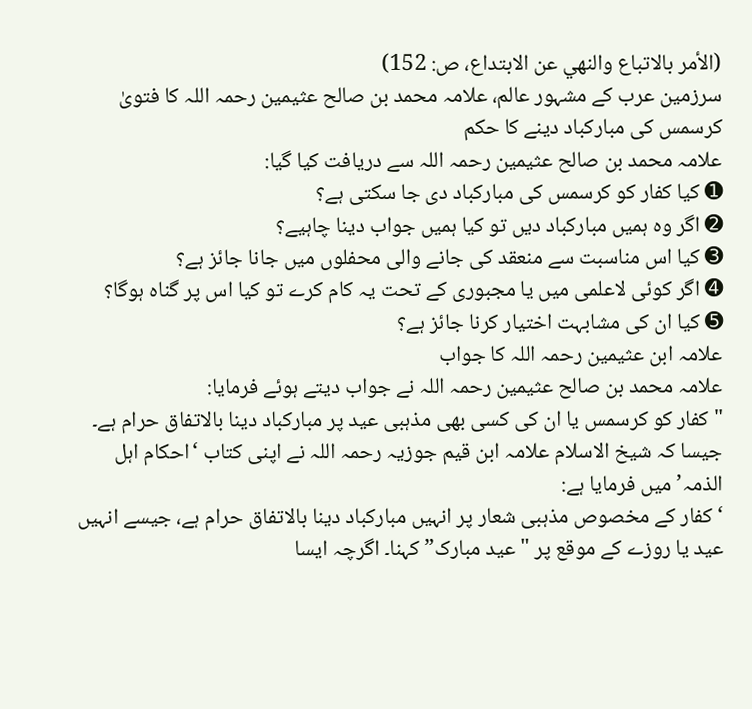(الأمر بالاتباع والنهي عن الابتداع، ص: 152)
سرزمین عرب کے مشہور عالم، علامہ محمد بن صالح عثیمین رحمہ اللہ کا فتویٰ
کرسمس کی مبارکباد دینے کا حکم
علامہ محمد بن صالح عثیمین رحمہ اللہ سے دریافت کیا گیا:
➊ کیا کفار کو کرسمس کی مبارکباد دی جا سکتی ہے؟
➋ اگر وہ ہمیں مبارکباد دیں تو کیا ہمیں جواب دینا چاہیے؟
➌ کیا اس مناسبت سے منعقد کی جانے والی محفلوں میں جانا جائز ہے؟
➍ اگر کوئی لاعلمی میں یا مجبوری کے تحت یہ کام کرے تو کیا اس پر گناہ ہوگا؟
➎ کیا ان کی مشابہت اختیار کرنا جائز ہے؟
علامہ ابن عثیمین رحمہ اللہ کا جواب
علامہ محمد بن صالح عثیمین رحمہ اللہ نے جواب دیتے ہوئے فرمایا:
"کفار کو کرسمس یا ان کی کسی بھی مذہبی عید پر مبارکباد دینا بالاتفاق حرام ہے۔ جیسا کہ شیخ الاسلام علامہ ابن قیم جوزیہ رحمہ اللہ نے اپنی کتاب ‘احکام اہل الذمہ’ میں فرمایا ہے:
‘کفار کے مخصوص مذہبی شعار پر انہیں مبارکباد دینا بالاتفاق حرام ہے، جیسے انہیں عید یا روزے کے موقع پر "عید مبارک” کہنا۔ اگرچہ ایسا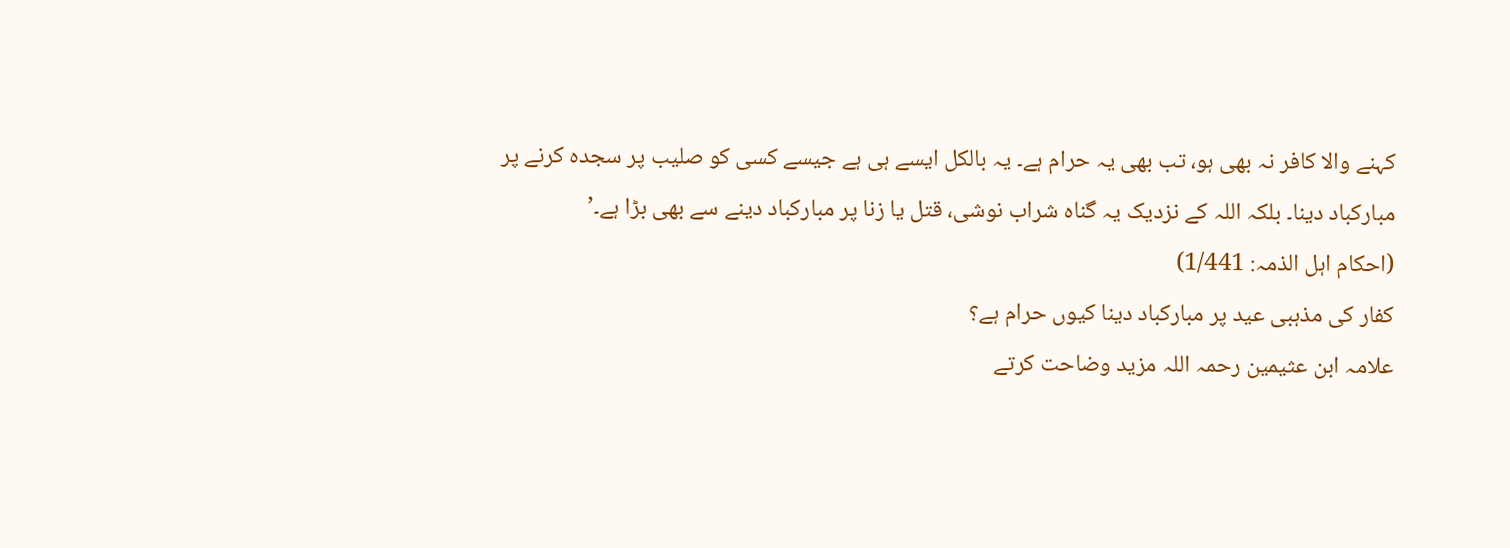کہنے والا کافر نہ بھی ہو، تب بھی یہ حرام ہے۔ یہ بالکل ایسے ہی ہے جیسے کسی کو صلیب پر سجدہ کرنے پر مبارکباد دینا۔ بلکہ اللہ کے نزدیک یہ گناہ شراب نوشی، قتل یا زنا پر مبارکباد دینے سے بھی بڑا ہے۔’
(احکام اہل الذمہ: 1/441)
کفار کی مذہبی عید پر مبارکباد دینا کیوں حرام ہے؟
علامہ ابن عثیمین رحمہ اللہ مزید وضاحت کرتے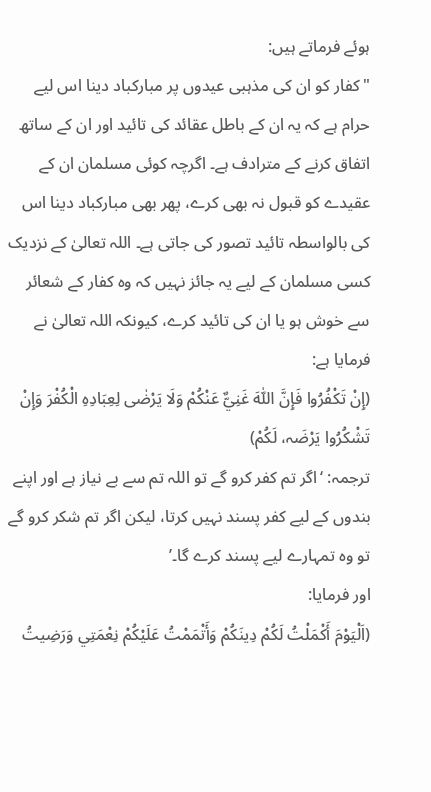ہوئے فرماتے ہیں:
"کفار کو ان کی مذہبی عیدوں پر مبارکباد دینا اس لیے حرام ہے کہ یہ ان کے باطل عقائد کی تائید اور ان کے ساتھ اتفاق کرنے کے مترادف ہے۔ اگرچہ کوئی مسلمان ان کے عقیدے کو قبول نہ بھی کرے، پھر بھی مبارکباد دینا اس کی بالواسطہ تائید تصور کی جاتی ہے۔ اللہ تعالیٰ کے نزدیک کسی مسلمان کے لیے یہ جائز نہیں کہ وہ کفار کے شعائر سے خوش ہو یا ان کی تائید کرے، کیونکہ اللہ تعالیٰ نے فرمایا ہے:
(إِنْ تَکْفُرُوا فَإِنَّ اللّٰہَ غَنِيٌّ عَنْکُمْ وَلَا یَرْضٰی لِعِبَادِہِ الْکُفْرَ وَإِنْ تَشْکُرُوا یَرْضَہ، لَکُمْ)
ترجمہ: ‘اگر تم کفر کرو گے تو اللہ تم سے بے نیاز ہے اور اپنے بندوں کے لیے کفر پسند نہیں کرتا، لیکن اگر تم شکر کرو گے تو وہ تمہارے لیے پسند کرے گا۔’
اور فرمایا:
(اَلْیَوْمَ أَکْمَلْتُ لَکُمْ دِینَکُمْ وَأَتْمَمْتُ عَلَیْکُمْ نِعْمَتِي وَرَضِیتُ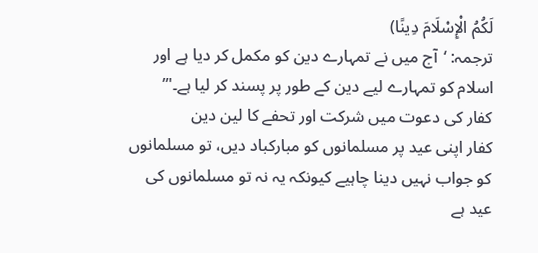لَکُمُ الْإِسْلَامَ دِینًا)
ترجمہ: ‘آج میں نے تمہارے دین کو مکمل کر دیا ہے اور اسلام کو تمہارے لیے دین کے طور پر پسند کر لیا ہے۔'”
کفار کی دعوت میں شرکت اور تحفے کا لین دین
کفار اپنی عید پر مسلمانوں کو مبارکباد دیں، تو مسلمانوں کو جواب نہیں دینا چاہیے کیونکہ یہ نہ تو مسلمانوں کی عید ہے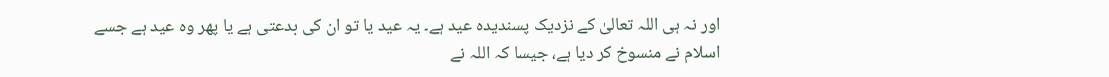اور نہ ہی اللہ تعالیٰ کے نزدیک پسندیدہ عید ہے۔ یہ عید یا تو ان کی بدعتی ہے یا پھر وہ عید ہے جسے اسلام نے منسوخ کر دیا ہے، جیسا کہ اللہ نے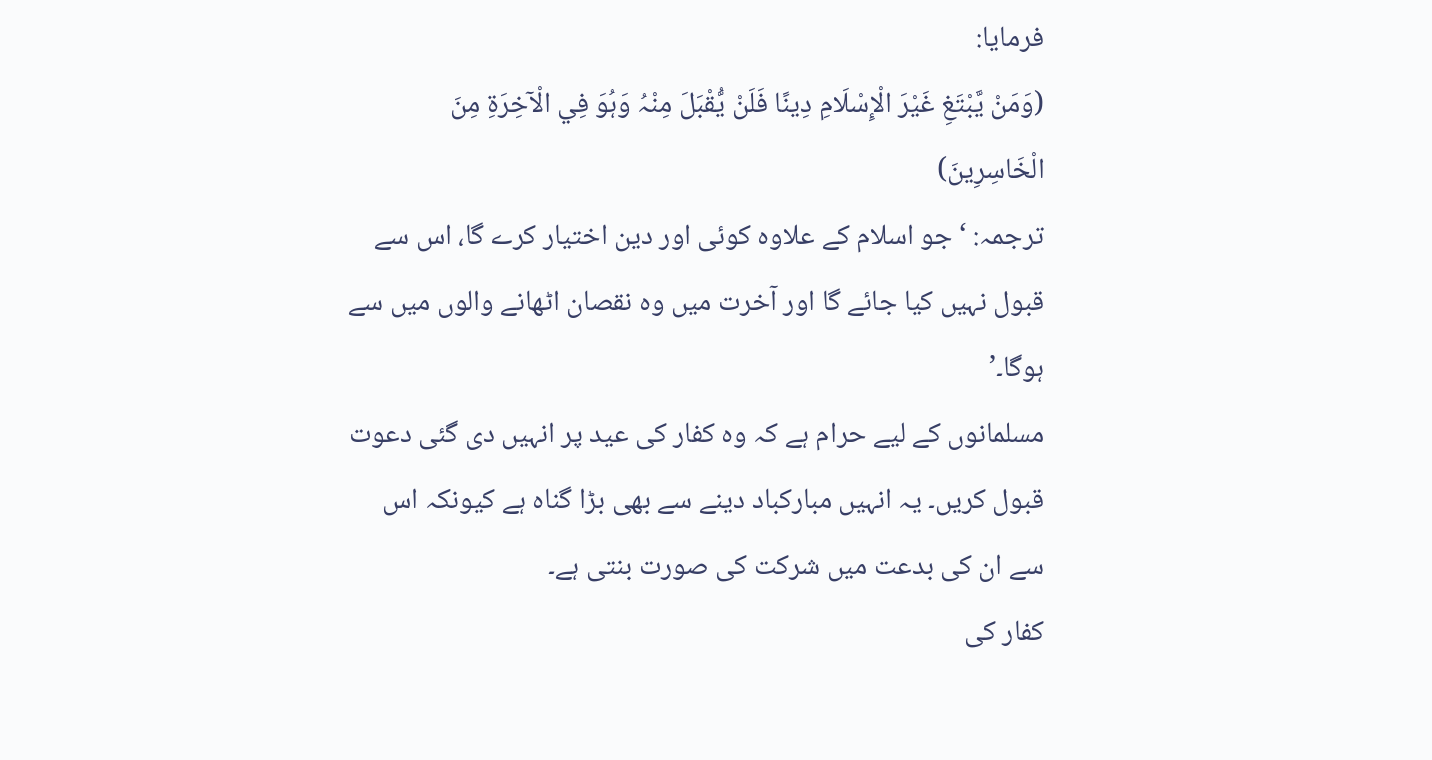فرمایا:
(وَمَنْ یَّبْتَغِ غَیْرَ الْإِسْلَامِ دِینًا فَلَنْ یُّقْبَلَ مِنْہُ وَہُوَ فِي الْآخِرَۃِ مِنَ الْخَاسِرِینَ)
ترجمہ: ‘جو اسلام کے علاوہ کوئی اور دین اختیار کرے گا، اس سے قبول نہیں کیا جائے گا اور آخرت میں وہ نقصان اٹھانے والوں میں سے ہوگا۔’
مسلمانوں کے لیے حرام ہے کہ وہ کفار کی عید پر انہیں دی گئی دعوت قبول کریں۔ یہ انہیں مبارکباد دینے سے بھی بڑا گناہ ہے کیونکہ اس سے ان کی بدعت میں شرکت کی صورت بنتی ہے۔
کفار کی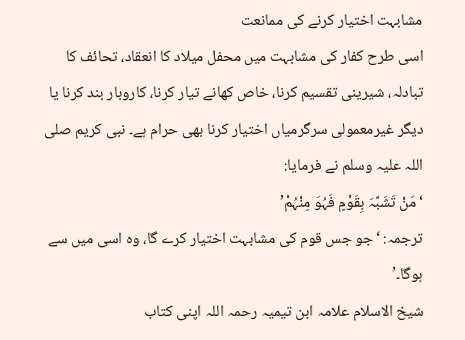مشابہت اختیار کرنے کی ممانعت
اسی طرح کفار کی مشابہت میں محفل میلاد کا انعقاد، تحائف کا تبادلہ، شیرینی تقسیم کرنا، خاص کھانے تیار کرنا، کاروبار بند کرنا یا دیگر غیرمعمولی سرگرمیاں اختیار کرنا بھی حرام ہے۔ نبی کریم صلی اللہ علیہ وسلم نے فرمایا:
‘مَنْ تَشَبَّہَ بِقَوْمٍ فَہُوَ مِنْہُمْ’
ترجمہ: ‘جو جس قوم کی مشابہت اختیار کرے گا، وہ اسی میں سے ہوگا۔’
شیخ الاسلام علامہ ابن تیمیہ رحمہ اللہ اپنی کتاب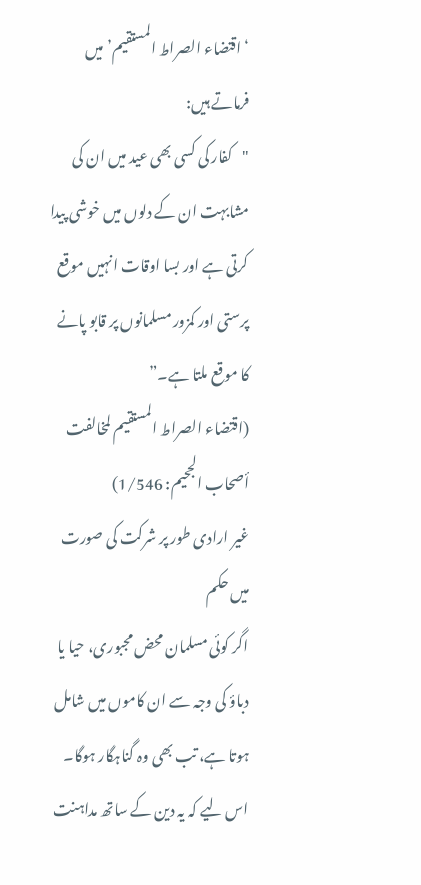‘اقتضاء الصراط المستقیم’ میں فرماتے ہیں:
"کفار کی کسی بھی عید میں ان کی مشابہت ان کے دلوں میں خوشی پیدا کرتی ہے اور بسا اوقات انہیں موقع پرستی اور کمزور مسلمانوں پر قابو پانے کا موقع ملتا ہے۔”
(اقتضاء الصراط المستقیم لمخالفت أصحاب الجحیم: 1/546)
غیر ارادی طور پر شرکت کی صورت میں حکم
اگر کوئی مسلمان محض مجبوری، حیا یا دباؤ کی وجہ سے ان کاموں میں شامل ہوتا ہے، تب بھی وہ گناہگار ہوگا۔ اس لیے کہ یہ دین کے ساتھ مداہنت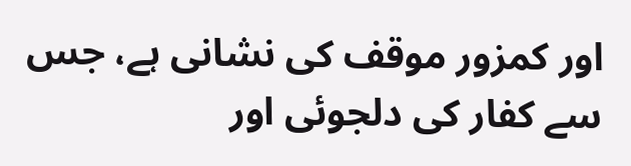اور کمزور موقف کی نشانی ہے، جس سے کفار کی دلجوئی اور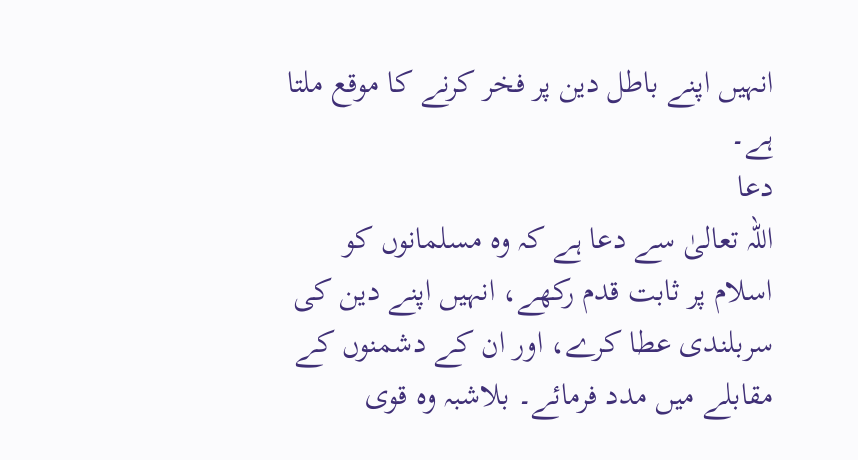انہیں اپنے باطل دین پر فخر کرنے کا موقع ملتا ہے۔
دعا
اللہ تعالیٰ سے دعا ہے کہ وہ مسلمانوں کو اسلام پر ثابت قدم رکھے، انہیں اپنے دین کی سربلندی عطا کرے، اور ان کے دشمنوں کے مقابلے میں مدد فرمائے۔ بلاشبہ وہ قوی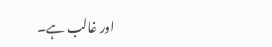اور غالب ہے۔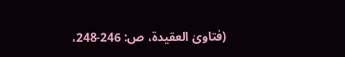(فتاویٰ العقیدۃ، ص: 246-248،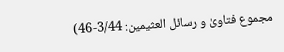مجموع فتاویٰ و رسائل العثیمین: 3/44-46)